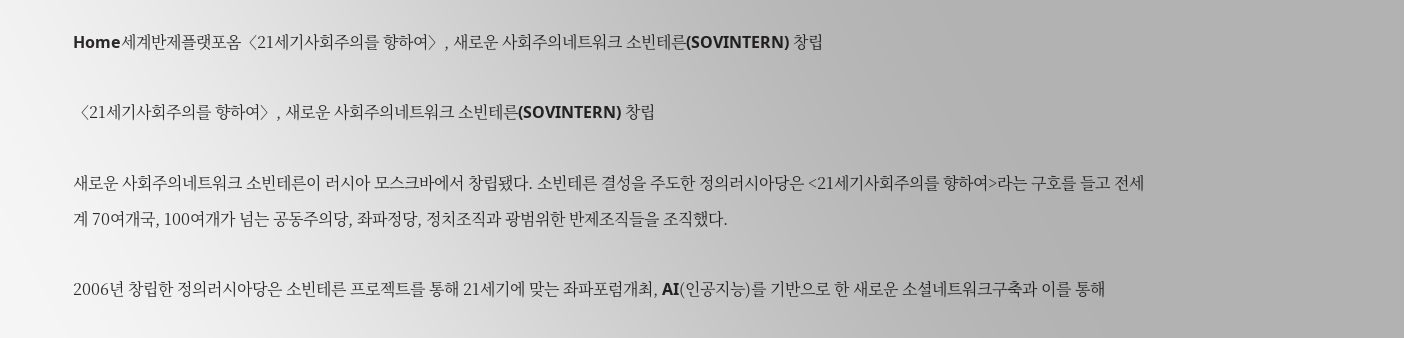Home세계반제플랫포옴〈21세기사회주의를 향하여〉, 새로운 사회주의네트워크 소빈테른(SOVINTERN) 창립

〈21세기사회주의를 향하여〉, 새로운 사회주의네트워크 소빈테른(SOVINTERN) 창립

새로운 사회주의네트워크 소빈테른이 러시아 모스크바에서 창립됐다. 소빈테른 결성을 주도한 정의러시아당은 <21세기사회주의를 향하여>라는 구호를 들고 전세계 70여개국, 100여개가 넘는 공동주의당, 좌파정당, 정치조직과 광범위한 반제조직들을 조직했다.

2006년 창립한 정의러시아당은 소빈테른 프로젝트를 통해 21세기에 맞는 좌파포럼개최, AI(인공지능)를 기반으로 한 새로운 소셜네트워크구축과 이를 통해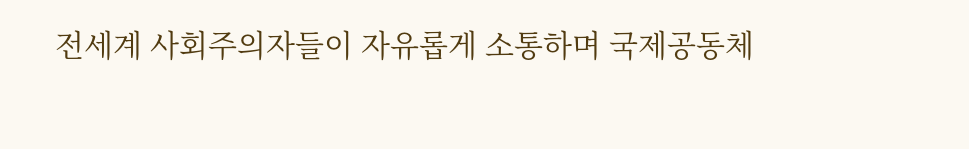전세계 사회주의자들이 자유롭게 소통하며 국제공동체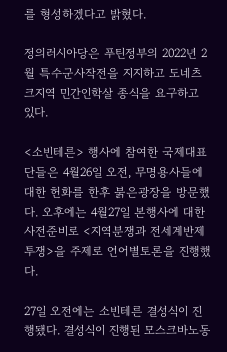를 형성하겠다고 밝혔다.

정의러시아당은 푸틴정부의 2022년 2월 특수군사작전을 지지하고 도네츠크지역 민간인학살 종식을 요구하고 있다.

<소빈테른> 행사에 참여한 국제대표단들은 4월26일 오전, 무명용사들에 대한 헌화를 한후 붉은광장을 방문했다. 오후에는 4월27일 본행사에 대한 사전준비로 <지역분쟁과 전세계반제투쟁>을 주제로 언어별토론을 진행했다.

27일 오전에는 소빈테른 결성식이 진행됐다. 결성식이 진행된 모스크바노동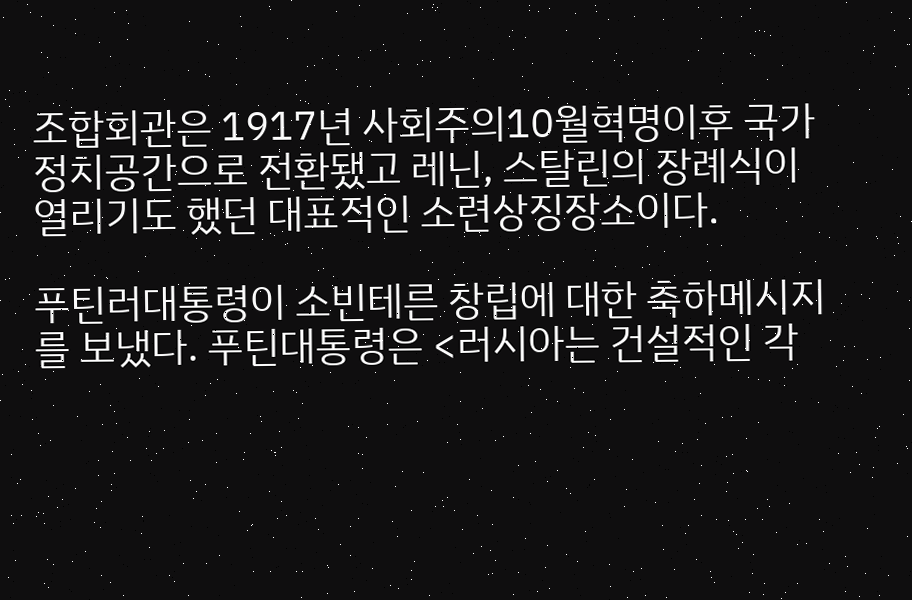조합회관은 1917년 사회주의10월혁명이후 국가정치공간으로 전환됐고 레닌, 스탈린의 장례식이 열리기도 했던 대표적인 소련상징장소이다.

푸틴러대통령이 소빈테른 창립에 대한 축하메시지를 보냈다. 푸틴대통령은 <러시아는 건설적인 각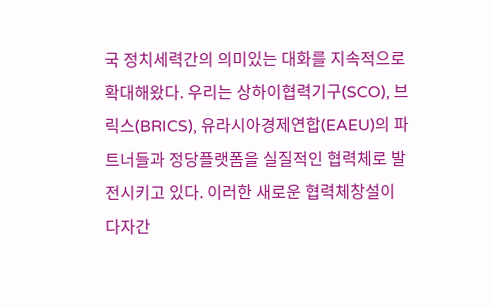국 정치세력간의 의미있는 대화를 지속적으로 확대해왔다. 우리는 상하이협력기구(SCO), 브릭스(BRICS), 유라시아경제연합(EAEU)의 파트너들과 정당플랫폼을 실질적인 협력체로 발전시키고 있다. 이러한 새로운 협력체창설이 다자간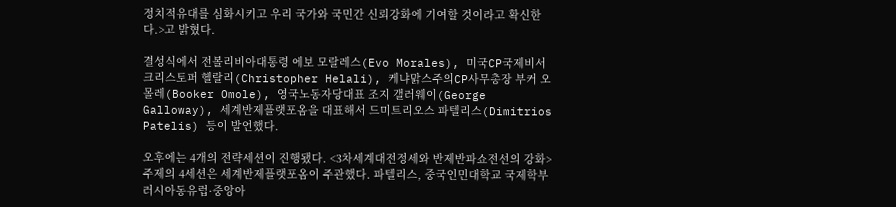정치적유대를 심화시키고 우리 국가와 국민간 신뢰강화에 기여할 것이라고 확신한다.>고 밝혔다.

결성식에서 전볼리비아대통령 에보 모랄레스(Evo Morales), 미국CP국제비서 크리스토퍼 헬랄리(Christopher Helali), 케냐맑스주의CP사무총장 부커 오몰레(Booker Omole), 영국노동자당대표 조지 갤러웨이(George Galloway), 세계반제플랫포옴을 대표해서 드미트리오스 파텔리스(Dimitrios Patelis) 등이 발언했다.

오후에는 4개의 전략세션이 진행됐다. <3차세계대전정세와 반제반파쇼전선의 강화>주제의 4세션은 세계반제플랫포옴이 주관했다. 파텔리스, 중국인민대학교 국제학부러시아동유럽·중앙아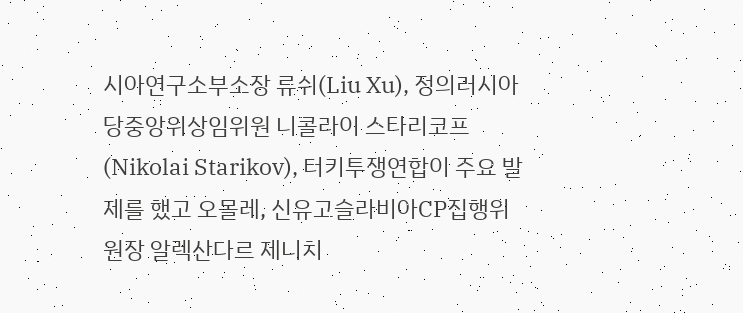시아연구소부소장 류쉬(Liu Xu), 정의러시아당중앙위상임위원 니콜라이 스타리코프(Nikolai Starikov), 터키투쟁연합이 주요 발제를 했고 오몰레, 신유고슬라비아CP집행위원장 알렉산다르 제니치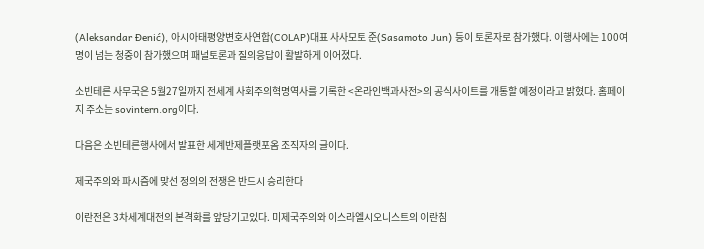(Aleksandar Đenić), 아시아태평양변호사연합(COLAP)대표 사사모토 준(Sasamoto Jun) 등이 토론자로 참가했다. 이행사에는 100여명이 넘는 청중이 참가했으며 패널토론과 질의응답이 활발하게 이어졌다.

소빈테른 사무국은 5월27일까지 전세계 사회주의혁명역사를 기록한 <온라인백과사전>의 공식사이트를 개통할 예정이라고 밝혔다. 홈페이지 주소는 sovintern.org이다.

다음은 소빈테른행사에서 발표한 세계반제플랫포옴 조직자의 글이다.

제국주의와 파시즘에 맞선 정의의 전쟁은 반드시 승리한다

이란전은 3차세계대전의 본격화를 앞당기고있다. 미제국주의와 이스라엘시오니스트의 이란침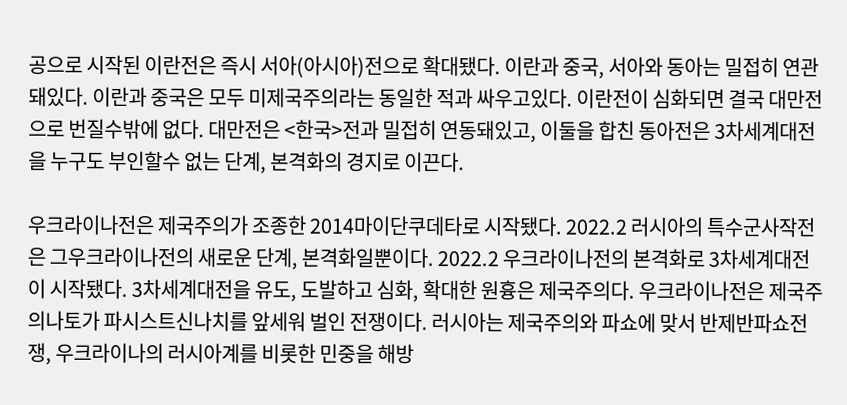공으로 시작된 이란전은 즉시 서아(아시아)전으로 확대됐다. 이란과 중국, 서아와 동아는 밀접히 연관돼있다. 이란과 중국은 모두 미제국주의라는 동일한 적과 싸우고있다. 이란전이 심화되면 결국 대만전으로 번질수밖에 없다. 대만전은 <한국>전과 밀접히 연동돼있고, 이둘을 합친 동아전은 3차세계대전을 누구도 부인할수 없는 단계, 본격화의 경지로 이끈다.

우크라이나전은 제국주의가 조종한 2014마이단쿠데타로 시작됐다. 2022.2 러시아의 특수군사작전은 그우크라이나전의 새로운 단계, 본격화일뿐이다. 2022.2 우크라이나전의 본격화로 3차세계대전이 시작됐다. 3차세계대전을 유도, 도발하고 심화, 확대한 원흉은 제국주의다. 우크라이나전은 제국주의나토가 파시스트신나치를 앞세워 벌인 전쟁이다. 러시아는 제국주의와 파쇼에 맞서 반제반파쇼전쟁, 우크라이나의 러시아계를 비롯한 민중을 해방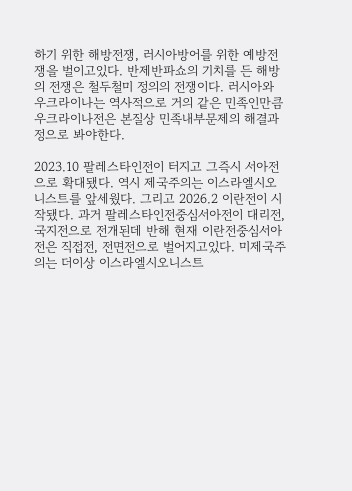하기 위한 해방전쟁, 러시아방어를 위한 예방전쟁을 벌이고있다. 반제반파쇼의 기치를 든 해방의 전쟁은 철두철미 정의의 전쟁이다. 러시아와 우크라이나는 역사적으로 거의 같은 민족인만큼 우크라이나전은 본질상 민족내부문제의 해결과정으로 봐야한다.

2023.10 팔레스타인전이 터지고 그즉시 서아전으로 확대됐다. 역시 제국주의는 이스라엘시오니스트를 앞세웠다. 그리고 2026.2 이란전이 시작됐다. 과거 팔레스타인전중심서아전이 대리전, 국지전으로 전개된데 반해 현재 이란전중심서아전은 직접전, 전면전으로 벌어지고있다. 미제국주의는 더이상 이스라엘시오니스트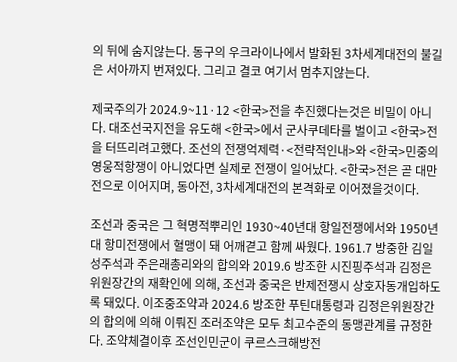의 뒤에 숨지않는다. 동구의 우크라이나에서 발화된 3차세계대전의 불길은 서아까지 번져있다. 그리고 결코 여기서 멈추지않는다.

제국주의가 2024.9~11·12 <한국>전을 추진했다는것은 비밀이 아니다. 대조선국지전을 유도해 <한국>에서 군사쿠데타를 벌이고 <한국>전을 터뜨리려고했다. 조선의 전쟁억제력·<전략적인내>와 <한국>민중의 영웅적항쟁이 아니었다면 실제로 전쟁이 일어났다. <한국>전은 곧 대만전으로 이어지며, 동아전, 3차세계대전의 본격화로 이어졌을것이다.

조선과 중국은 그 혁명적뿌리인 1930~40년대 항일전쟁에서와 1950년대 항미전쟁에서 혈맹이 돼 어깨겯고 함께 싸웠다. 1961.7 방중한 김일성주석과 주은래총리와의 합의와 2019.6 방조한 시진핑주석과 김정은위원장간의 재확인에 의해, 조선과 중국은 반제전쟁시 상호자동개입하도록 돼있다. 이조중조약과 2024.6 방조한 푸틴대통령과 김정은위원장간의 합의에 의해 이뤄진 조러조약은 모두 최고수준의 동맹관계를 규정한다. 조약체결이후 조선인민군이 쿠르스크해방전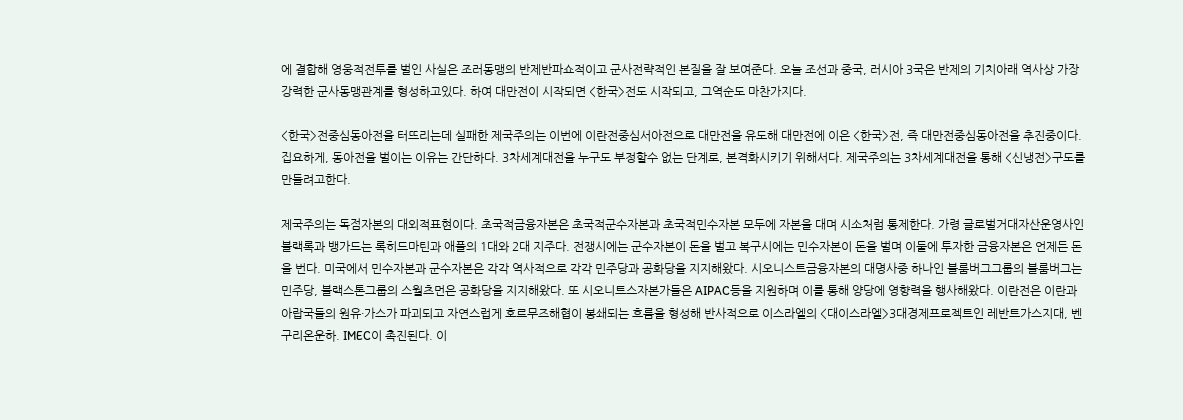에 결합해 영웅적전투를 벌인 사실은 조러동맹의 반제반파쇼적이고 군사전략적인 본질을 잘 보여준다. 오늘 조선과 중국, 러시아 3국은 반제의 기치아래 역사상 가장 강력한 군사동맹관계를 형성하고있다. 하여 대만전이 시작되면 <한국>전도 시작되고, 그역순도 마찬가지다.

<한국>전중심동아전을 터뜨리는데 실패한 제국주의는 이번에 이란전중심서아전으로 대만전을 유도해 대만전에 이은 <한국>전, 즉 대만전중심동아전을 추진중이다. 집요하게, 동아전을 벌이는 이유는 간단하다. 3차세계대전을 누구도 부정할수 없는 단계로, 본격화시키기 위해서다. 제국주의는 3차세계대전을 통해 <신냉전>구도를 만들려고한다.

제국주의는 독점자본의 대외적표현이다. 초국적금융자본은 초국적군수자본과 초국적민수자본 모두에 자본을 대며 시소처럼 통제한다. 가령 글로벌거대자산운영사인 블랙록과 뱅가드는 록히드마틴과 애플의 1대와 2대 지주다. 전쟁시에는 군수자본이 돈을 벌고 복구시에는 민수자본이 돈을 벌며 이둘에 투자한 금융자본은 언제든 돈을 번다. 미국에서 민수자본과 군수자본은 각각 역사적으로 각각 민주당과 공화당을 지지해왔다. 시오니스트금융자본의 대명사중 하나인 블룸버그그룹의 블룸버그는 민주당, 블랙스톤그룹의 스월츠먼은 공화당을 지지해왔다. 또 시오니트스자본가들은 AIPAC등을 지원하며 이를 통해 양당에 영향력을 행사해왔다. 이란전은 이란과 아랍국들의 원유·가스가 파괴되고 자연스럽게 호르무즈해협이 봉쇄되는 흐름을 형성해 반사적으로 이스라엘의 <대이스라엘>3대경제프로젝트인 레반트가스지대, 벤구리온운하. IMEC이 촉진된다. 이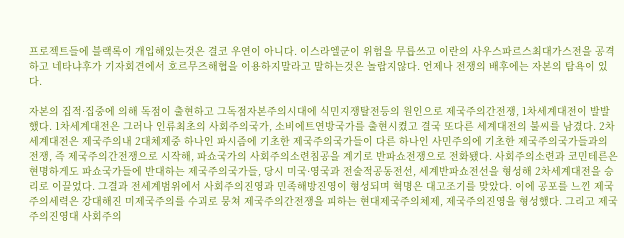프로젝트들에 블랙록이 개입해있는것은 결코 우연이 아니다. 이스라엘군이 위험을 무릅쓰고 이란의 사우스파르스최대가스전을 공격하고 네타냐후가 기자회견에서 호르무즈해협을 이용하지말라고 말하는것은 놀랍지않다. 언제나 전쟁의 배후에는 자본의 탐욕이 있다.

자본의 집적·집중에 의해 독점이 출현하고 그독점자본주의시대에 식민지쟁탈전등의 원인으로 제국주의간전쟁, 1차세계대전이 발발했다. 1차세계대전은 그러나 인류최초의 사회주의국가, 소비에트연방국가를 출현시켰고 결국 또다른 세계대전의 불씨를 남겼다. 2차세계대전은 제국주의내 2대체제중 하나인 파시즘에 기초한 제국주의국가들이 다른 하나인 사민주의에 기초한 제국주의국가들과의 전쟁, 즉 제국주의간전쟁으로 시작해, 파쇼국가의 사회주의소련침공을 계기로 반파쇼전쟁으로 전화됐다. 사회주의소련과 코민테른은 현명하게도 파쇼국가들에 반대하는 제국주의국가들, 당시 미국·영국과 전술적공동전선, 세계반파쇼전선을 형성해 2차세계대전을 승리로 이끌었다. 그결과 전세계범위에서 사회주의진영과 민족해방진영이 형성되며 혁명은 대고조기를 맞았다. 이에 공포를 느낀 제국주의세력은 강대해진 미제국주의를 수괴로 뭉쳐 제국주의간전쟁을 피하는 현대제국주의체제, 제국주의진영을 형성했다. 그리고 제국주의진영대 사회주의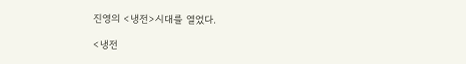진영의 <냉전>시대를 열었다.

<냉전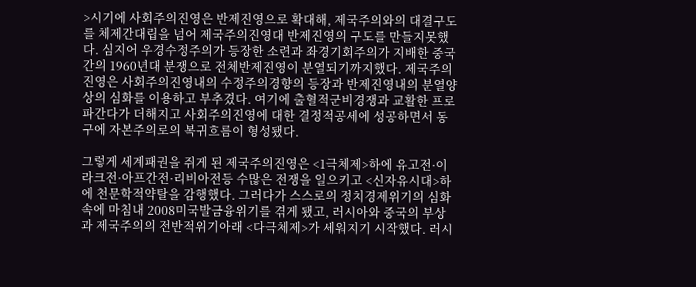>시기에 사회주의진영은 반제진영으로 확대해, 제국주의와의 대결구도를 체제간대립을 넘어 제국주의진영대 반제진영의 구도를 만들지못했다. 심지어 우경수정주의가 등장한 소련과 좌경기회주의가 지배한 중국간의 1960년대 분쟁으로 전체반제진영이 분열되기까지했다. 제국주의진영은 사회주의진영내의 수정주의경향의 등장과 반제진영내의 분열양상의 심화를 이용하고 부추겼다. 여기에 출혈적군비경쟁과 교활한 프로파간다가 더해지고 사회주의진영에 대한 결정적공세에 성공하면서 동구에 자본주의로의 복귀흐름이 형성됐다.

그렇게 세계패권을 쥐게 된 제국주의진영은 <1극체제>하에 유고전·이라크전·아프간전·리비아전등 수많은 전쟁을 일으키고 <신자유시대>하에 천문학적약탈을 감행했다. 그러다가 스스로의 정치경제위기의 심화속에 마침내 2008미국발금융위기를 겪게 됐고, 러시아와 중국의 부상과 제국주의의 전반적위기아래 <다극체제>가 세워지기 시작했다. 러시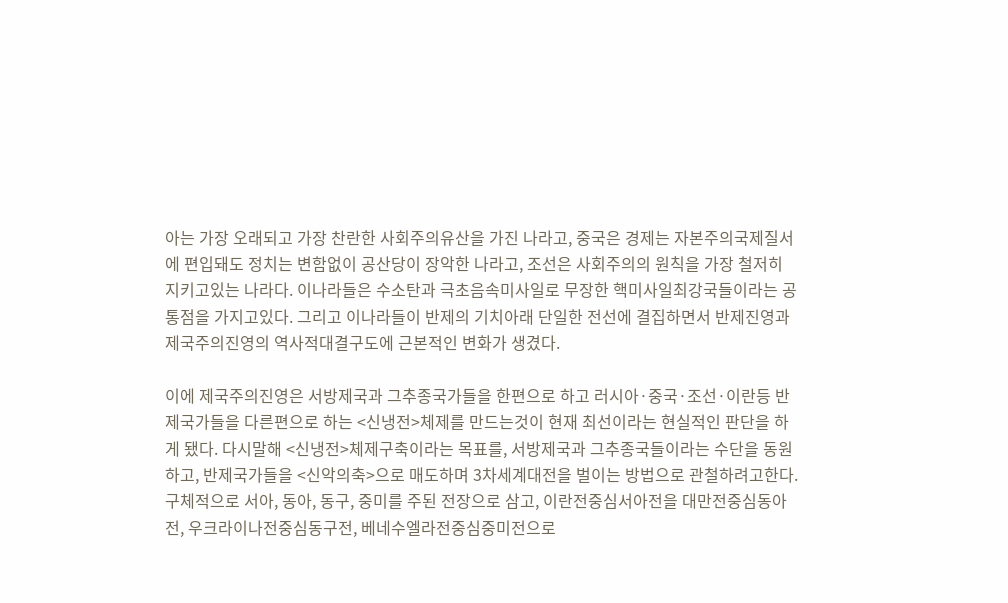아는 가장 오래되고 가장 찬란한 사회주의유산을 가진 나라고, 중국은 경제는 자본주의국제질서에 편입돼도 정치는 변함없이 공산당이 장악한 나라고, 조선은 사회주의의 원칙을 가장 철저히 지키고있는 나라다. 이나라들은 수소탄과 극초음속미사일로 무장한 핵미사일최강국들이라는 공통점을 가지고있다. 그리고 이나라들이 반제의 기치아래 단일한 전선에 결집하면서 반제진영과 제국주의진영의 역사적대결구도에 근본적인 변화가 생겼다.

이에 제국주의진영은 서방제국과 그추종국가들을 한편으로 하고 러시아·중국·조선·이란등 반제국가들을 다른편으로 하는 <신냉전>체제를 만드는것이 현재 최선이라는 현실적인 판단을 하게 됐다. 다시말해 <신냉전>체제구축이라는 목표를, 서방제국과 그추종국들이라는 수단을 동원하고, 반제국가들을 <신악의축>으로 매도하며 3차세계대전을 벌이는 방법으로 관철하려고한다. 구체적으로 서아, 동아, 동구, 중미를 주된 전장으로 삼고, 이란전중심서아전을 대만전중심동아전, 우크라이나전중심동구전, 베네수엘라전중심중미전으로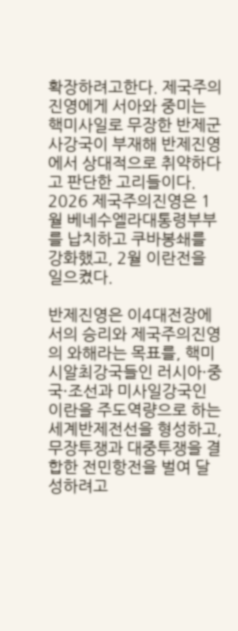확장하려고한다. 제국주의진영에게 서아와 중미는 핵미사일로 무장한 반제군사강국이 부재해 반제진영에서 상대적으로 취약하다고 판단한 고리들이다. 2026 제국주의진영은 1월 베네수엘라대통령부부를 납치하고 쿠바봉쇄를 강화했고, 2월 이란전을 일으켰다.

반제진영은 이4대전장에서의 승리와 제국주의진영의 와해라는 목표를, 핵미시알최강국들인 러시아·중국·조선과 미사일강국인 이란을 주도역량으로 하는 세계반제전선을 형성하고, 무장투쟁과 대중투쟁을 결합한 전민항전을 벌여 달성하려고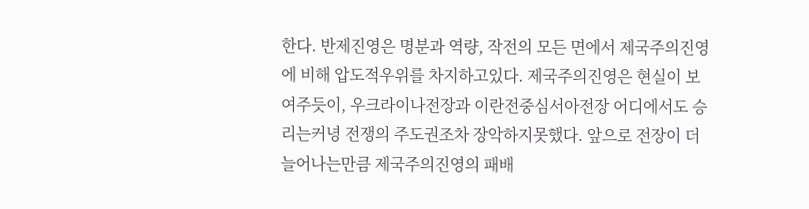한다. 반제진영은 명분과 역량, 작전의 모든 면에서 제국주의진영에 비해 압도적우위를 차지하고있다. 제국주의진영은 현실이 보여주듯이, 우크라이나전장과 이란전중심서아전장 어디에서도 승리는커녕 전쟁의 주도권조차 장악하지못했다. 앞으로 전장이 더 늘어나는만큼 제국주의진영의 패배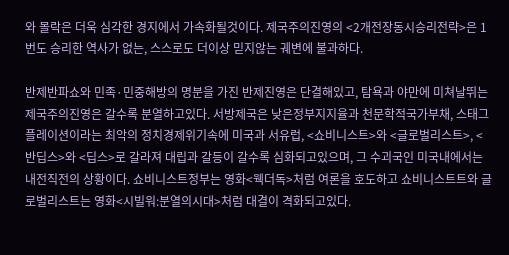와 몰락은 더욱 심각한 경지에서 가속화될것이다. 제국주의진영의 <2개전장동시승리전략>은 1번도 승리한 역사가 없는, 스스로도 더이상 믿지않는 궤변에 불과하다.

반제반파쇼와 민족·민중해방의 명분을 가진 반제진영은 단결해있고, 탐욕과 야만에 미쳐날뛰는 제국주의진영은 갈수록 분열하고있다. 서방제국은 낮은정부지지율과 천문학적국가부채, 스태그플레이션이라는 최악의 정치경제위기속에 미국과 서유럽, <쇼비니스트>와 <글로벌리스트>, <반딥스>와 <딥스>로 갈라져 대립과 갈등이 갈수록 심화되고있으며, 그 수괴국인 미국내에서는 내전직전의 상황이다. 쇼비니스트정부는 영화<웩더독>처럼 여론을 호도하고 쇼비니스트트와 글로벌리스트는 영화<시빌워:분열의시대>처럼 대결이 격화되고있다.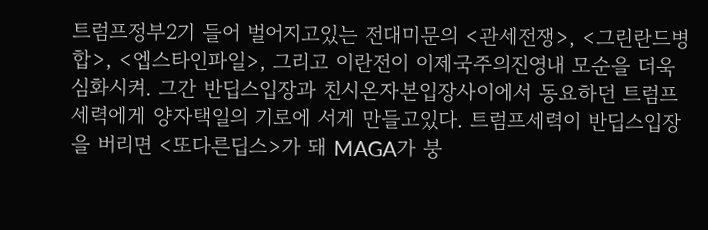트럼프정부2기 들어 벌어지고있는 전대미문의 <관세전쟁>, <그린란드병합>, <엡스타인파일>, 그리고 이란전이 이제국주의진영내 모순을 더욱 심화시켜. 그간 반딥스입장과 친시온자본입장사이에서 동요하던 트럼프세력에게 양자택일의 기로에 서게 만들고있다. 트럼프세력이 반딥스입장을 버리면 <또다른딥스>가 돼 MAGA가 붕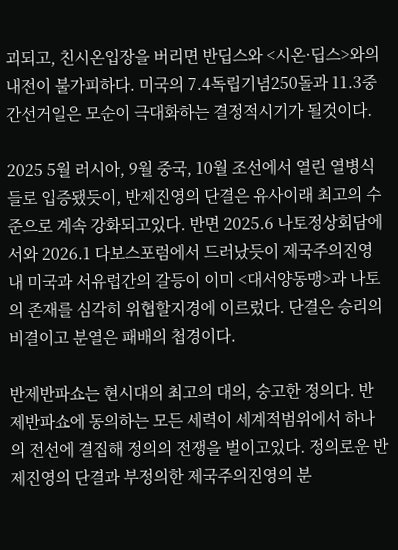괴되고, 친시온입장을 버리면 반딥스와 <시온·딥스>와의 내전이 불가피하다. 미국의 7.4독립기념250돌과 11.3중간선거일은 모순이 극대화하는 결정적시기가 될것이다.

2025 5월 러시아, 9월 중국, 10월 조선에서 열린 열병식들로 입증됐듯이, 반제진영의 단결은 유사이래 최고의 수준으로 계속 강화되고있다. 반면 2025.6 나토정상회담에서와 2026.1 다보스포럼에서 드러났듯이 제국주의진영내 미국과 서유럽간의 갈등이 이미 <대서양동맹>과 나토의 존재를 심각히 위협할지경에 이르렀다. 단결은 승리의 비결이고 분열은 패배의 첩경이다.

반제반파쇼는 현시대의 최고의 대의, 숭고한 정의다. 반제반파쇼에 동의하는 모든 세력이 세계적범위에서 하나의 전선에 결집해 정의의 전쟁을 벌이고있다. 정의로운 반제진영의 단결과 부정의한 제국주의진영의 분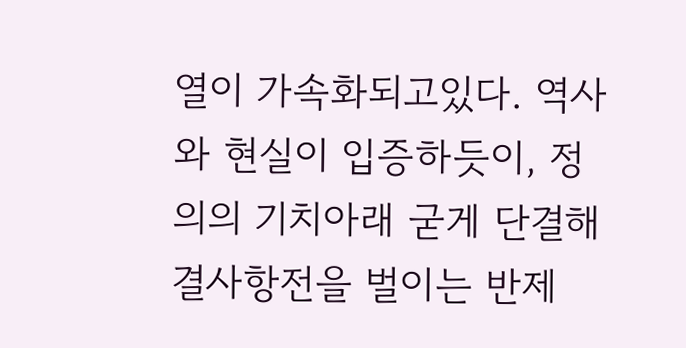열이 가속화되고있다. 역사와 현실이 입증하듯이, 정의의 기치아래 굳게 단결해 결사항전을 벌이는 반제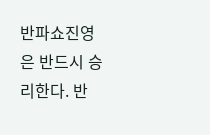반파쇼진영은 반드시 승리한다. 반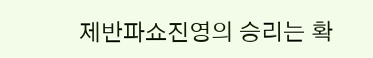제반파쇼진영의 승리는 확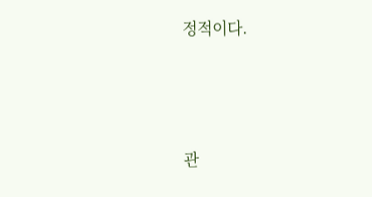정적이다.



관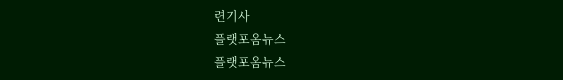련기사
플랫포옴뉴스
플랫포옴뉴스